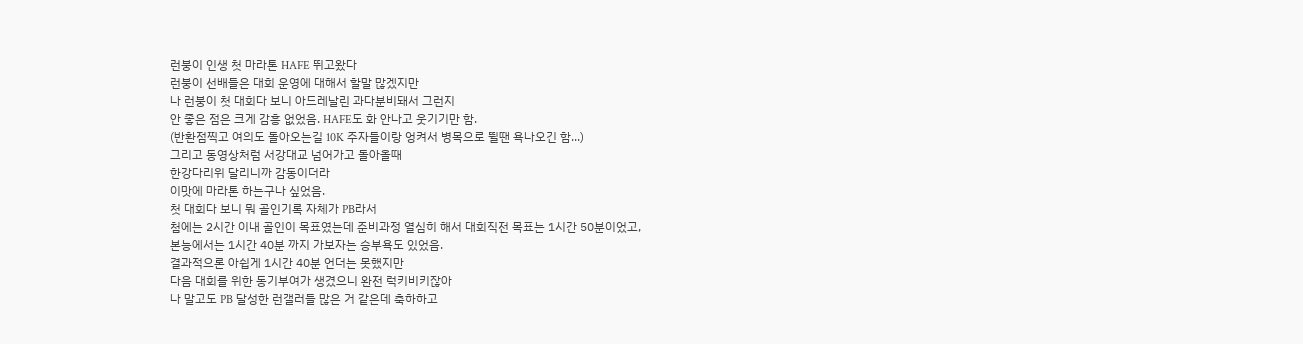런붕이 인생 첫 마라톤 HAFE 뛰고왔다
런붕이 선배들은 대회 운영에 대해서 할말 많겠지만
나 런붕이 첫 대회다 보니 아드레날린 과다분비돼서 그런지
안 좋은 점은 크게 감흥 없었음. HAFE도 화 안나고 웃기기만 함.
(반환점찍고 여의도 돌아오는길 10K 주자들이랑 엉켜서 병목으로 뛸땐 욕나오긴 함...)
그리고 동영상처럼 서강대교 넘어가고 돌아올때
한강다리위 달리니까 감동이더라
이맛에 마라톤 하는구나 싶었음.
첫 대회다 보니 뭐 골인기록 자체가 PB라서
첨에는 2시간 이내 골인이 목표였는데 준비과정 열심히 해서 대회직전 목표는 1시간 50분이었고,
본능에서는 1시간 40분 까지 가보자는 승부욕도 있었음.
결과적으론 아쉽게 1시간 40분 언더는 못했지만
다음 대회를 위한 동기부여가 생겼으니 완전 럭키비키잖아
나 말고도 PB 달성한 런갤러들 많은 거 같은데 축하하고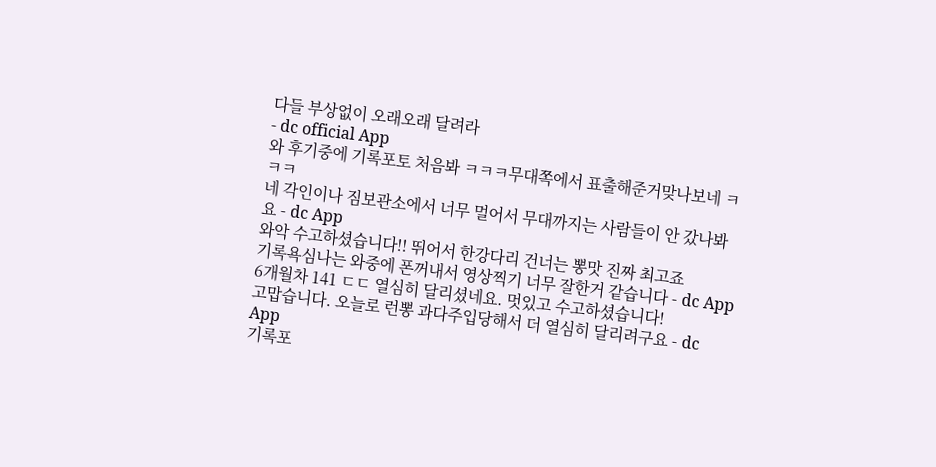다들 부상없이 오래오래 달려라
- dc official App
와 후기중에 기록포토 처음봐 ㅋㅋㅋ무대쪽에서 표출해준거맞나보네 ㅋㅋㅋ
네 각인이나 짐보관소에서 너무 멀어서 무대까지는 사람들이 안 갔나봐요 - dc App
와악 수고하셨습니다!! 뛰어서 한강다리 건너는 뽕맛 진짜 최고죠
기록욕심나는 와중에 폰꺼내서 영상찍기 너무 잘한거 같습니다 - dc App
6개월차 141 ㄷㄷ 열심히 달리셨네요. 멋있고 수고하셨습니다!
고맙습니다. 오늘로 런뽕 과다주입당해서 더 열심히 달리려구요 - dc App
기록포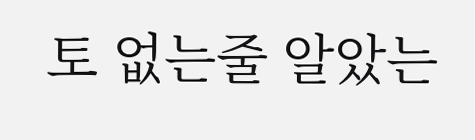토 없는줄 알았는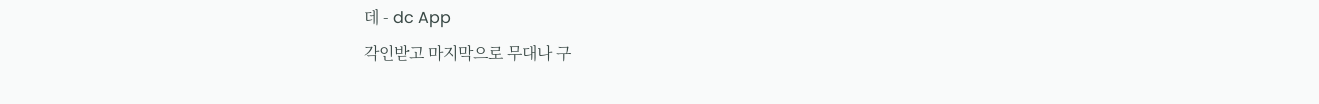데 - dc App
각인받고 마지막으로 무대나 구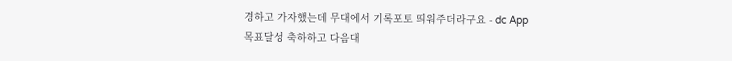경하고 가자했는데 무대에서 기록포토 띄워주더라구요 - dc App
목표달성 축하하고 다음대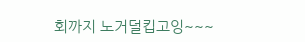회까지 노거덜킵고잉~~~